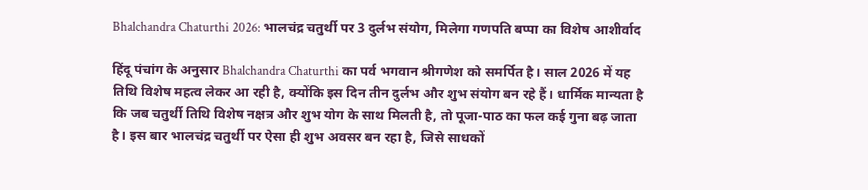Bhalchandra Chaturthi 2026: भालचंद्र चतुर्थी पर 3 दुर्लभ संयोग, मिलेगा गणपति बप्पा का विशेष आशीर्वाद

हिंदू पंचांग के अनुसार Bhalchandra Chaturthi का पर्व भगवान श्रीगणेश को समर्पित है। साल 2026 में यह तिथि विशेष महत्व लेकर आ रही है, क्योंकि इस दिन तीन दुर्लभ और शुभ संयोग बन रहे हैं। धार्मिक मान्यता है कि जब चतुर्थी तिथि विशेष नक्षत्र और शुभ योग के साथ मिलती है, तो पूजा-पाठ का फल कई गुना बढ़ जाता है। इस बार भालचंद्र चतुर्थी पर ऐसा ही शुभ अवसर बन रहा है, जिसे साधकों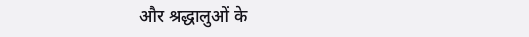और श्रद्धालुओं के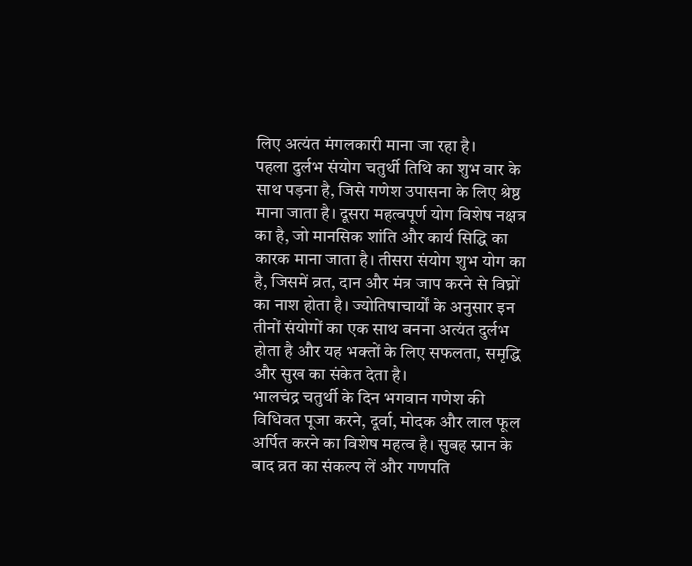लिए अत्यंत मंगलकारी माना जा रहा है।
पहला दुर्लभ संयोग चतुर्थी तिथि का शुभ वार के साथ पड़ना है, जिसे गणेश उपासना के लिए श्रेष्ठ माना जाता है। दूसरा महत्वपूर्ण योग विशेष नक्षत्र का है, जो मानसिक शांति और कार्य सिद्धि का कारक माना जाता है। तीसरा संयोग शुभ योग का है, जिसमें व्रत, दान और मंत्र जाप करने से विघ्नों का नाश होता है। ज्योतिषाचार्यों के अनुसार इन तीनों संयोगों का एक साथ बनना अत्यंत दुर्लभ होता है और यह भक्तों के लिए सफलता, समृद्धि और सुख का संकेत देता है।
भालचंद्र चतुर्थी के दिन भगवान गणेश की विधिवत पूजा करने, दूर्वा, मोदक और लाल फूल अर्पित करने का विशेष महत्व है। सुबह स्नान के बाद व्रत का संकल्प लें और गणपति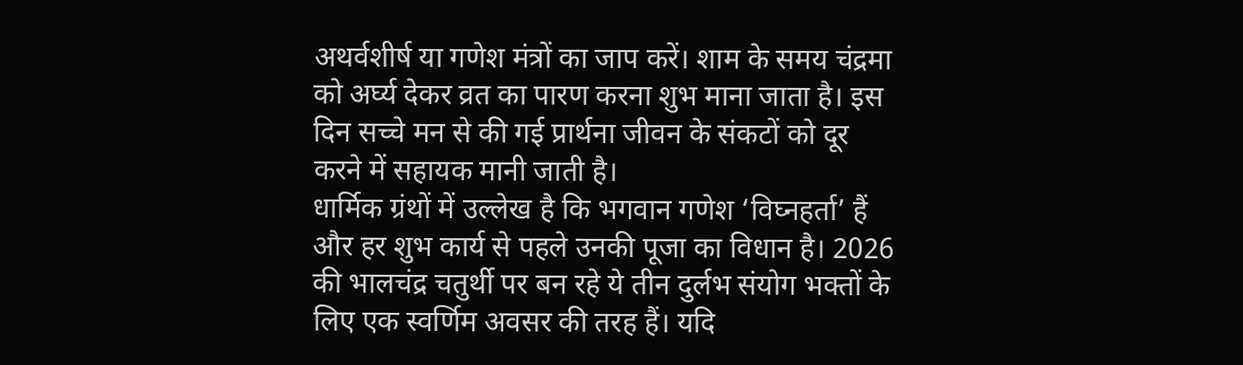अथर्वशीर्ष या गणेश मंत्रों का जाप करें। शाम के समय चंद्रमा को अर्घ्य देकर व्रत का पारण करना शुभ माना जाता है। इस दिन सच्चे मन से की गई प्रार्थना जीवन के संकटों को दूर करने में सहायक मानी जाती है।
धार्मिक ग्रंथों में उल्लेख है कि भगवान गणेश ‘विघ्नहर्ता’ हैं और हर शुभ कार्य से पहले उनकी पूजा का विधान है। 2026 की भालचंद्र चतुर्थी पर बन रहे ये तीन दुर्लभ संयोग भक्तों के लिए एक स्वर्णिम अवसर की तरह हैं। यदि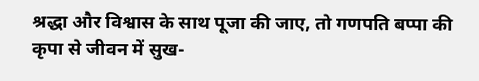श्रद्धा और विश्वास के साथ पूजा की जाए, तो गणपति बप्पा की कृपा से जीवन में सुख-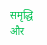समृद्धि और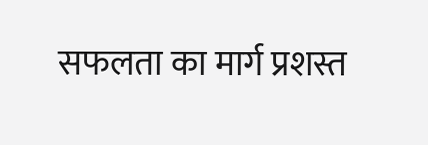सफलता का मार्ग प्रशस्त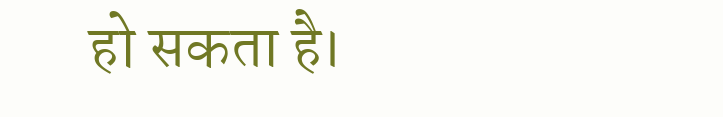हो सकता है।